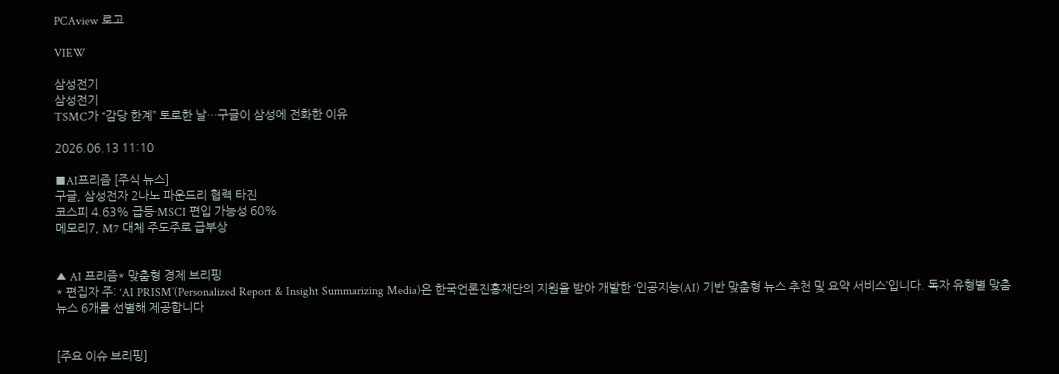PCAview 로고

VIEW

삼성전기
삼성전기
TSMC가 “감당 한계” 토로한 날…구글이 삼성에 전화한 이유

2026.06.13 11:10

■AI프리즘 [주식 뉴스]
구글, 삼성전자 2나노 파운드리 협력 타진
코스피 4.63% 급등·MSCI 편입 가능성 60%
메모리7, M7 대체 주도주로 급부상


▲ AI 프리즘* 맞춤형 경제 브리핑
* 편집자 주: ‘AI PRISM’(Personalized Report & Insight Summarizing Media)은 한국언론진흥재단의 지원을 받아 개발한 ‘인공지능(AI) 기반 맞춤형 뉴스 추천 및 요약 서비스’입니다. 독자 유형별 맞춤 뉴스 6개를 선별해 제공합니다


[주요 이슈 브리핑]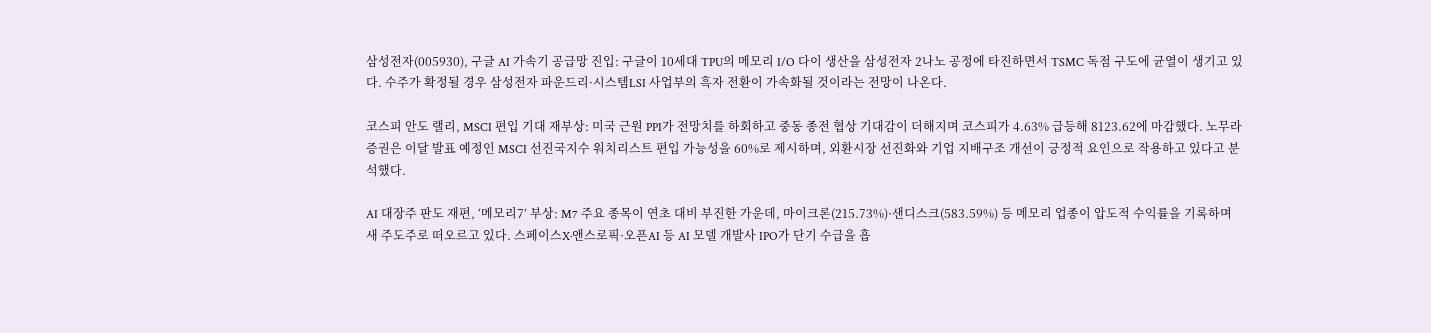삼성전자(005930), 구글 AI 가속기 공급망 진입: 구글이 10세대 TPU의 메모리 I/O 다이 생산을 삼성전자 2나노 공정에 타진하면서 TSMC 독점 구도에 균열이 생기고 있다. 수주가 확정될 경우 삼성전자 파운드리·시스템LSI 사업부의 흑자 전환이 가속화될 것이라는 전망이 나온다.

코스피 안도 랠리, MSCI 편입 기대 재부상: 미국 근원 PPI가 전망치를 하회하고 중동 종전 협상 기대감이 더해지며 코스피가 4.63% 급등해 8123.62에 마감했다. 노무라증권은 이달 발표 예정인 MSCI 선진국지수 워치리스트 편입 가능성을 60%로 제시하며, 외환시장 선진화와 기업 지배구조 개선이 긍정적 요인으로 작용하고 있다고 분석했다.

AI 대장주 판도 재편, ‘메모리7’ 부상: M7 주요 종목이 연초 대비 부진한 가운데, 마이크론(215.73%)·샌디스크(583.59%) 등 메모리 업종이 압도적 수익률을 기록하며 새 주도주로 떠오르고 있다. 스페이스X·앤스로픽·오픈AI 등 AI 모델 개발사 IPO가 단기 수급을 흡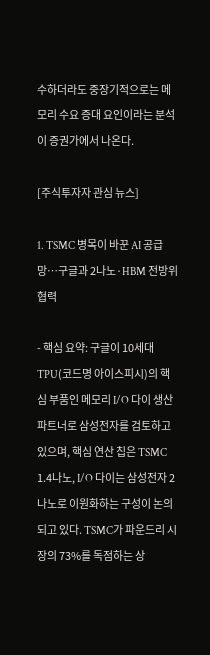수하더라도 중장기적으로는 메모리 수요 증대 요인이라는 분석이 증권가에서 나온다.

[주식투자자 관심 뉴스]

1. TSMC 병목이 바꾼 AI 공급망…구글과 2나노·HBM 전방위 협력

- 핵심 요약: 구글이 10세대 TPU(코드명 아이스피시)의 핵심 부품인 메모리 I/O 다이 생산 파트너로 삼성전자를 검토하고 있으며, 핵심 연산 칩은 TSMC 1.4나노, I/O 다이는 삼성전자 2나노로 이원화하는 구성이 논의되고 있다. TSMC가 파운드리 시장의 73%를 독점하는 상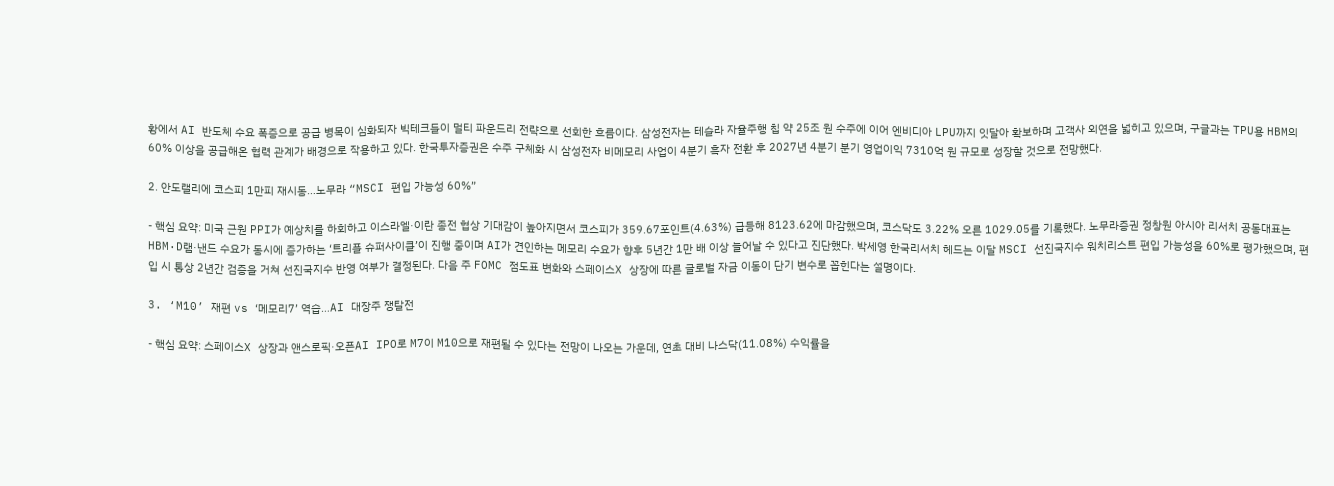황에서 AI 반도체 수요 폭증으로 공급 병목이 심화되자 빅테크들이 멀티 파운드리 전략으로 선회한 흐름이다. 삼성전자는 테슬라 자율주행 칩 약 25조 원 수주에 이어 엔비디아 LPU까지 잇달아 확보하며 고객사 외연을 넓히고 있으며, 구글과는 TPU용 HBM의 60% 이상을 공급해온 협력 관계가 배경으로 작용하고 있다. 한국투자증권은 수주 구체화 시 삼성전자 비메모리 사업이 4분기 흑자 전환 후 2027년 4분기 분기 영업이익 7310억 원 규모로 성장할 것으로 전망했다.

2. 안도랠리에 코스피 1만피 재시동…노무라 “MSCI 편입 가능성 60%”

- 핵심 요약: 미국 근원 PPI가 예상치를 하회하고 이스라엘·이란 종전 협상 기대감이 높아지면서 코스피가 359.67포인트(4.63%) 급등해 8123.62에 마감했으며, 코스닥도 3.22% 오른 1029.05를 기록했다. 노무라증권 정창원 아시아 리서치 공동대표는 HBM·D램·낸드 수요가 동시에 증가하는 ‘트리플 슈퍼사이클’이 진행 중이며 AI가 견인하는 메모리 수요가 향후 5년간 1만 배 이상 늘어날 수 있다고 진단했다. 박세영 한국리서치 헤드는 이달 MSCI 선진국지수 워치리스트 편입 가능성을 60%로 평가했으며, 편입 시 통상 2년간 검증을 거쳐 선진국지수 반영 여부가 결정된다. 다음 주 FOMC 점도표 변화와 스페이스X 상장에 따른 글로벌 자금 이동이 단기 변수로 꼽힌다는 설명이다.

3. ‘M10’ 재편 vs ‘메모리7’ 역습…AI 대장주 쟁탈전

- 핵심 요약: 스페이스X 상장과 앤스로픽·오픈AI IPO로 M7이 M10으로 재편될 수 있다는 전망이 나오는 가운데, 연초 대비 나스닥(11.08%) 수익률을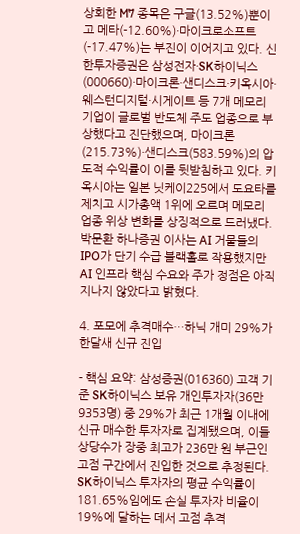상회한 M7 종목은 구글(13.52%)뿐이고 메타(-12.60%)·마이크로소프트(-17.47%)는 부진이 이어지고 있다. 신한투자증권은 삼성전자·SK하이닉스(000660)·마이크론·샌디스크·키옥시아·웨스턴디지털·시게이트 등 7개 메모리 기업이 글로벌 반도체 주도 업종으로 부상했다고 진단했으며, 마이크론(215.73%)·샌디스크(583.59%)의 압도적 수익률이 이를 뒷받침하고 있다. 키옥시아는 일본 닛케이225에서 도요타를 제치고 시가총액 1위에 오르며 메모리 업종 위상 변화를 상징적으로 드러냈다. 박문환 하나증권 이사는 AI 거물들의 IPO가 단기 수급 블랙홀로 작용했지만 AI 인프라 핵심 수요와 주가 정점은 아직 지나지 않았다고 밝혔다.

4. 포모에 추격매수…하닉 개미 29%가 한달새 신규 진입

- 핵심 요약: 삼성증권(016360) 고객 기준 SK하이닉스 보유 개인투자자(36만 9353명) 중 29%가 최근 1개월 이내에 신규 매수한 투자자로 집계됐으며, 이들 상당수가 장중 최고가 236만 원 부근인 고점 구간에서 진입한 것으로 추정된다. SK하이닉스 투자자의 평균 수익률이 181.65%임에도 손실 투자자 비율이 19%에 달하는 데서 고점 추격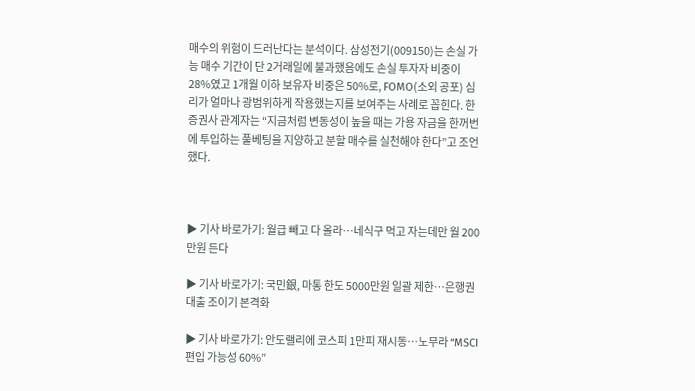매수의 위험이 드러난다는 분석이다. 삼성전기(009150)는 손실 가능 매수 기간이 단 2거래일에 불과했음에도 손실 투자자 비중이 28%였고 1개월 이하 보유자 비중은 50%로, FOMO(소외 공포) 심리가 얼마나 광범위하게 작용했는지를 보여주는 사례로 꼽힌다. 한 증권사 관계자는 “지금처럼 변동성이 높을 때는 가용 자금을 한꺼번에 투입하는 풀베팅을 지양하고 분할 매수를 실천해야 한다”고 조언했다.



▶ 기사 바로가기: 월급 빼고 다 올라…네식구 먹고 자는데만 월 200만원 든다

▶ 기사 바로가기: 국민銀, 마통 한도 5000만원 일괄 제한…은행권 대출 조이기 본격화

▶ 기사 바로가기: 안도랠리에 코스피 1만피 재시동…노무라 “MSCI 편입 가능성 60%”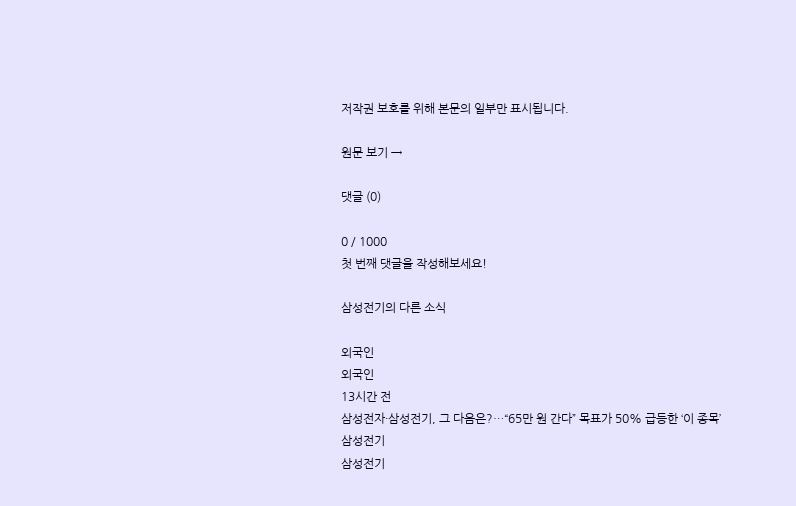저작권 보호를 위해 본문의 일부만 표시됩니다.

원문 보기 →

댓글 (0)

0 / 1000
첫 번째 댓글을 작성해보세요!

삼성전기의 다른 소식

외국인
외국인
13시간 전
삼성전자·삼성전기, 그 다음은?…“65만 원 간다” 목표가 50% 급등한 ‘이 종목’
삼성전기
삼성전기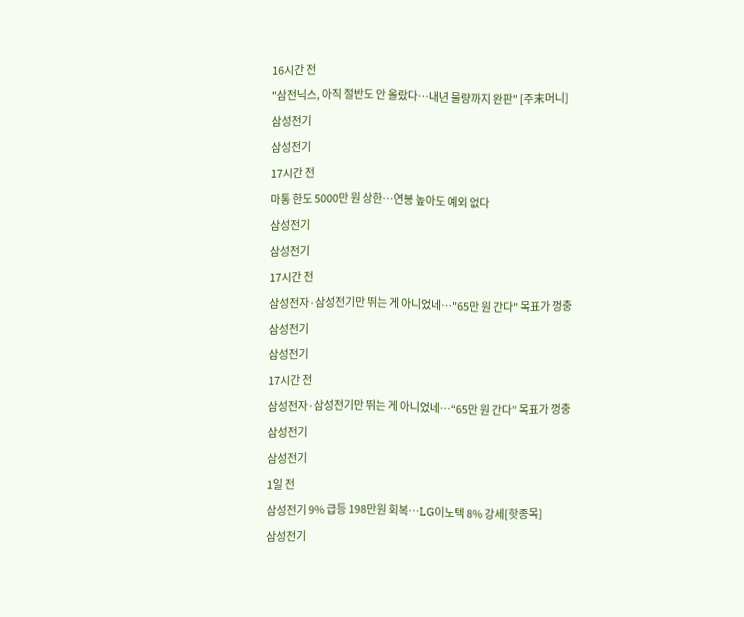16시간 전
"삼전닉스, 아직 절반도 안 올랐다…내년 물량까지 완판" [주末머니]
삼성전기
삼성전기
17시간 전
마통 한도 5000만 원 상한…연봉 높아도 예외 없다
삼성전기
삼성전기
17시간 전
삼성전자·삼성전기만 뛰는 게 아니었네…"65만 원 간다" 목표가 껑충
삼성전기
삼성전기
17시간 전
삼성전자·삼성전기만 뛰는 게 아니었네…“65만 원 간다” 목표가 껑충
삼성전기
삼성전기
1일 전
삼성전기 9% 급등 198만원 회복…LG이노텍 8% 강세[핫종목]
삼성전기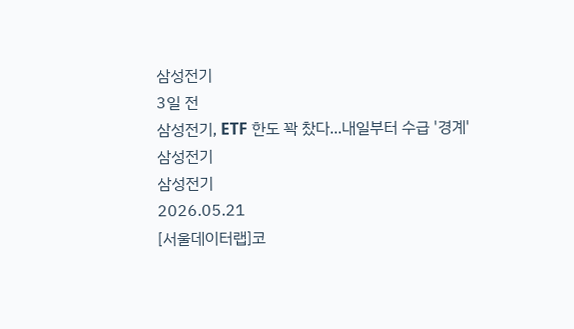삼성전기
3일 전
삼성전기, ETF 한도 꽉 찼다...내일부터 수급 '경계'
삼성전기
삼성전기
2026.05.21
[서울데이터랩]코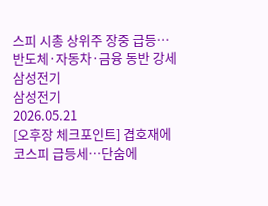스피 시총 상위주 장중 급등…반도체·자동차·금융 동반 강세
삼성전기
삼성전기
2026.05.21
[오후장 체크포인트] 겹호재에 코스피 급등세…단숨에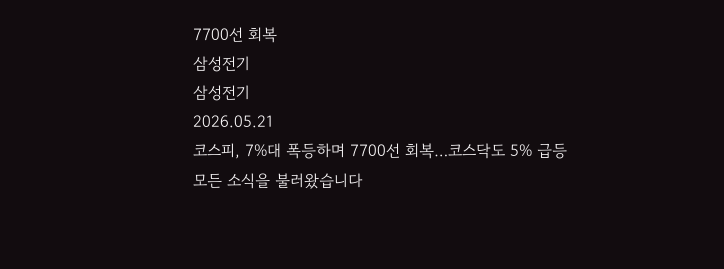7700선 회복
삼성전기
삼성전기
2026.05.21
코스피, 7%대 폭등하며 7700선 회복…코스닥도 5% 급등
모든 소식을 불러왔습니다